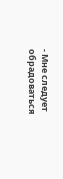- Мне следует обрадоваться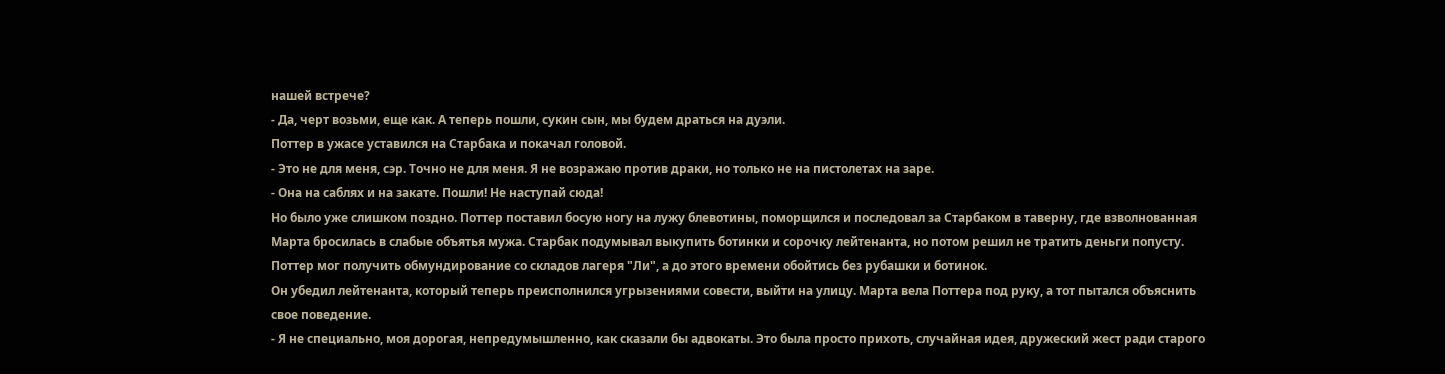нашей встрече?
- Да, черт возьми, еще как. А теперь пошли, сукин сын, мы будем драться на дуэли.
Поттер в ужасе уставился на Старбака и покачал головой.
- Это не для меня, сэр. Точно не для меня. Я не возражаю против драки, но только не на пистолетах на заре.
- Она на саблях и на закате. Пошли! Не наступай сюда!
Но было уже слишком поздно. Поттер поставил босую ногу на лужу блевотины, поморщился и последовал за Старбаком в таверну, где взволнованная Марта бросилась в слабые объятья мужа. Старбак подумывал выкупить ботинки и сорочку лейтенанта, но потом решил не тратить деньги попусту. Поттер мог получить обмундирование со складов лагеря "Ли", а до этого времени обойтись без рубашки и ботинок.
Он убедил лейтенанта, который теперь преисполнился угрызениями совести, выйти на улицу. Марта вела Поттера под руку, а тот пытался объяснить свое поведение.
- Я не специально, моя дорогая, непредумышленно, как сказали бы адвокаты. Это была просто прихоть, случайная идея, дружеский жест ради старого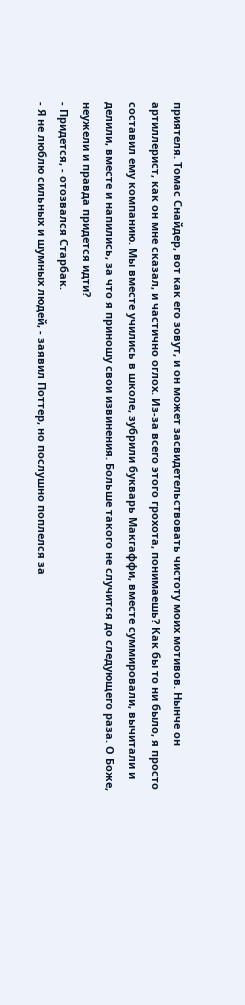приятеля. Томас Снайдер, вот как его зовут, и он может засвидетельствовать чистоту моих мотивов. Нынче он артиллерист, как он мне сказал, и частично оглох. Из-за всего этого грохота, понимаешь? Как бы то ни было, я просто составил ему компанию. Мы вместе учились в школе, зубрили букварь Макгаффи, вместе суммировали, вычитали и делили, вместе и напились, за что я приношу свои извинения. Больше такого не случится до следующего раза. О Боже, неужели и правда придется идти?
- Придется, - отозвался Старбак.
- Я не люблю сильных и шумных людей, - заявил Поттер, но послушно поплелся за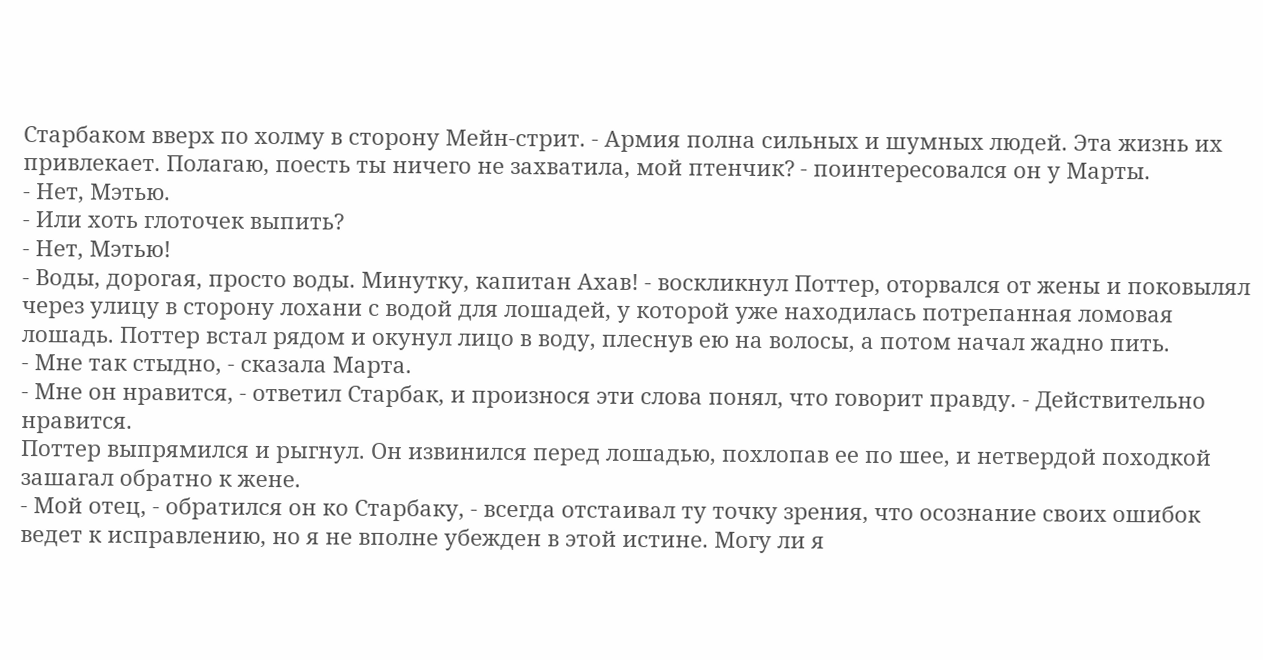Старбаком вверх по холму в сторону Мейн-стрит. - Армия полна сильных и шумных людей. Эта жизнь их привлекает. Полагаю, поесть ты ничего не захватила, мой птенчик? - поинтересовался он у Марты.
- Нет, Мэтью.
- Или хоть глоточек выпить?
- Нет, Мэтью!
- Воды, дорогая, просто воды. Минутку, капитан Ахав! - воскликнул Поттер, оторвался от жены и поковылял через улицу в сторону лохани с водой для лошадей, у которой уже находилась потрепанная ломовая лошадь. Поттер встал рядом и окунул лицо в воду, плеснув ею на волосы, а потом начал жадно пить.
- Мне так стыдно, - сказала Марта.
- Мне он нравится, - ответил Старбак, и произнося эти слова понял, что говорит правду. - Действительно нравится.
Поттер выпрямился и рыгнул. Он извинился перед лошадью, похлопав ее по шее, и нетвердой походкой зашагал обратно к жене.
- Мой отец, - обратился он ко Старбаку, - всегда отстаивал ту точку зрения, что осознание своих ошибок ведет к исправлению, но я не вполне убежден в этой истине. Могу ли я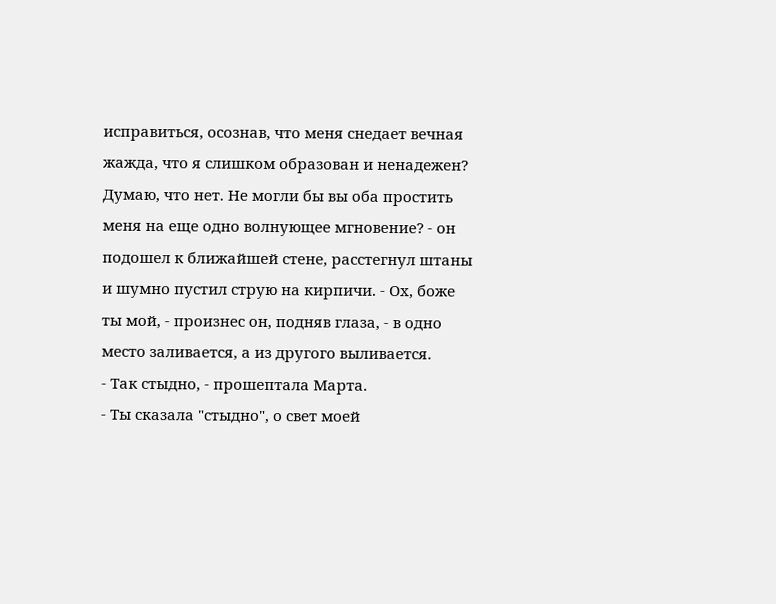исправиться, осознав, что меня снедает вечная жажда, что я слишком образован и ненадежен? Думаю, что нет. Не могли бы вы оба простить меня на еще одно волнующее мгновение? - он подошел к ближайшей стене, расстегнул штаны и шумно пустил струю на кирпичи. - Ох, боже ты мой, - произнес он, подняв глаза, - в одно место заливается, а из другого выливается.
- Так стыдно, - прошептала Марта.
- Ты сказала "стыдно", о свет моей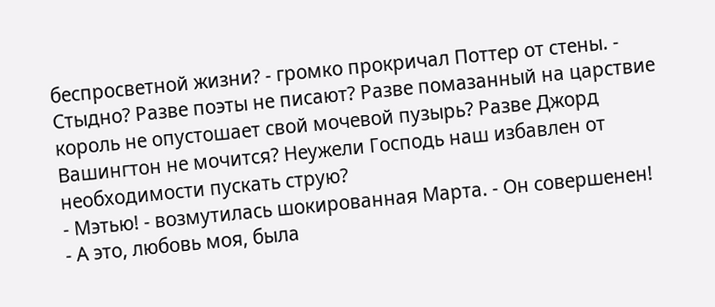беспросветной жизни? - громко прокричал Поттер от стены. - Стыдно? Разве поэты не писают? Разве помазанный на царствие король не опустошает свой мочевой пузырь? Разве Джорд Вашингтон не мочится? Неужели Господь наш избавлен от необходимости пускать струю?
- Мэтью! - возмутилась шокированная Марта. - Он совершенен!
- А это, любовь моя, была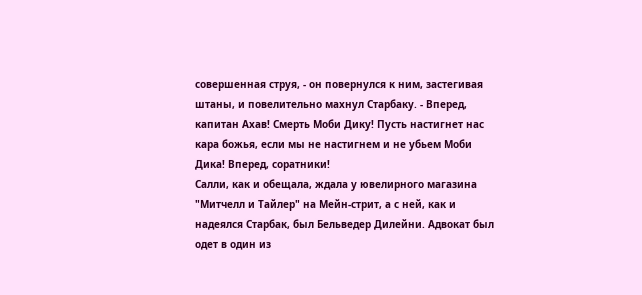совершенная струя, - он повернулся к ним, застегивая штаны, и повелительно махнул Старбаку. - Вперед, капитан Ахав! Смерть Моби Дику! Пусть настигнет нас кара божья, если мы не настигнем и не убьем Моби Дика! Вперед, соратники!
Салли, как и обещала, ждала у ювелирного магазина "Митчелл и Тайлер" на Мейн-стрит, а с ней, как и надеялся Старбак, был Бельведер Дилейни. Адвокат был одет в один из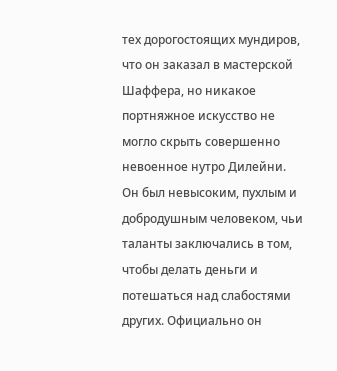тех дорогостоящих мундиров, что он заказал в мастерской Шаффера, но никакое портняжное искусство не могло скрыть совершенно невоенное нутро Дилейни. Он был невысоким, пухлым и добродушным человеком, чьи таланты заключались в том, чтобы делать деньги и потешаться над слабостями других. Официально он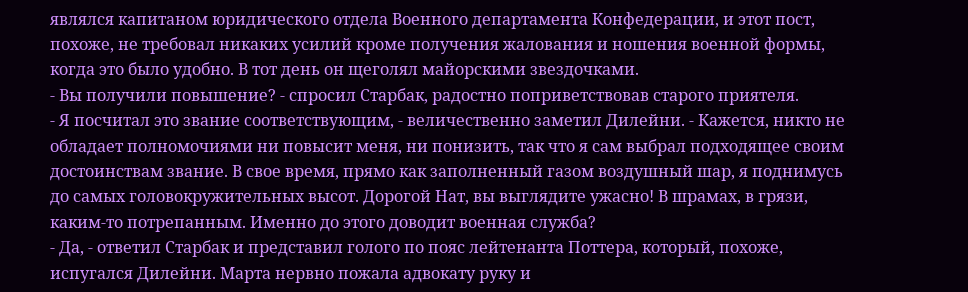являлся капитаном юридического отдела Военного департамента Конфедерации, и этот пост, похоже, не требовал никаких усилий кроме получения жалования и ношения военной формы, когда это было удобно. В тот день он щеголял майорскими звездочками.
- Вы получили повышение? - спросил Старбак, радостно поприветствовав старого приятеля.
- Я посчитал это звание соответствующим, - величественно заметил Дилейни. - Кажется, никто не обладает полномочиями ни повысит меня, ни понизить, так что я сам выбрал подходящее своим достоинствам звание. В свое время, прямо как заполненный газом воздушный шар, я поднимусь до самых головокружительных высот. Дорогой Нат, вы выглядите ужасно! В шрамах, в грязи, каким-то потрепанным. Именно до этого доводит военная служба?
- Да, - ответил Старбак и представил голого по пояс лейтенанта Поттера, который, похоже, испугался Дилейни. Марта нервно пожала адвокату руку и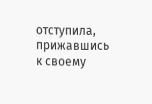отступила, прижавшись к своему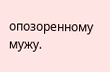опозоренному мужу.